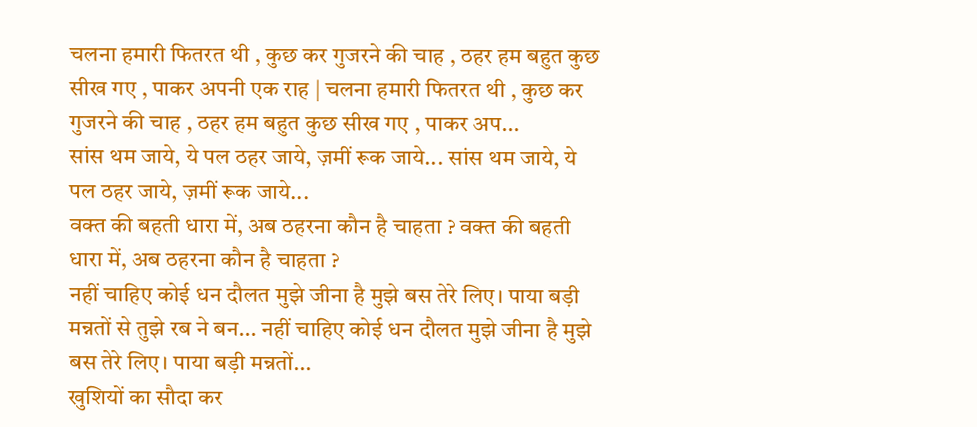चलना हमारी फितरत थी , कुछ कर गुजरने की चाह , ठहर हम बहुत कुछ सीख गए , पाकर अपनी एक राह | चलना हमारी फितरत थी , कुछ कर गुजरने की चाह , ठहर हम बहुत कुछ सीख गए , पाकर अप...
सांस थम जाये, ये पल ठहर जाये, ज़मीं रूक जाये... सांस थम जाये, ये पल ठहर जाये, ज़मीं रूक जाये...
वक्त की बहती धारा में, अब ठहरना कौन है चाहता ? वक्त की बहती धारा में, अब ठहरना कौन है चाहता ?
नहीं चाहिए कोई धन दौलत मुझे जीना है मुझे बस तेरे लिए। पाया बड़ी मन्नतों से तुझे रब ने बन... नहीं चाहिए कोई धन दौलत मुझे जीना है मुझे बस तेरे लिए। पाया बड़ी मन्नतों...
खुशियों का सौदा कर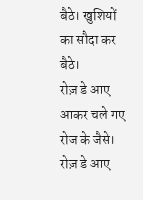बैठे। खुशियों का सौदा कर बैठे।
रोज़ डे आए आकर चले गए रोज के जैसे। रोज़ डे आए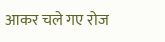आकर चले गए रोज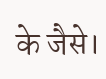के जैसे।